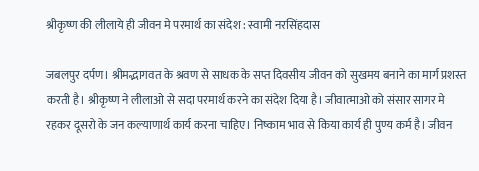श्रीकृष्ण की लीलाये ही जीवन मे परमार्थ का संदेश : स्वामी नरसिंहदास

जबलपुर दर्पण। श्रीमद्भागवत के श्रवण से साधक के सप्त दिवसीय जीवन को सुखमय बनाने का मार्ग प्रशस्त करती है। श्रीकृष्ण ने लीलाओ से सदा परमार्थ करने का संदेश दिया है। जीवात्माओ को संसार सागर मे रहकर दूसरो के जन कल्याणार्थ कार्य करना चाहिए। निष्काम भाव से किया कार्य ही पुण्य कर्म है। जीवन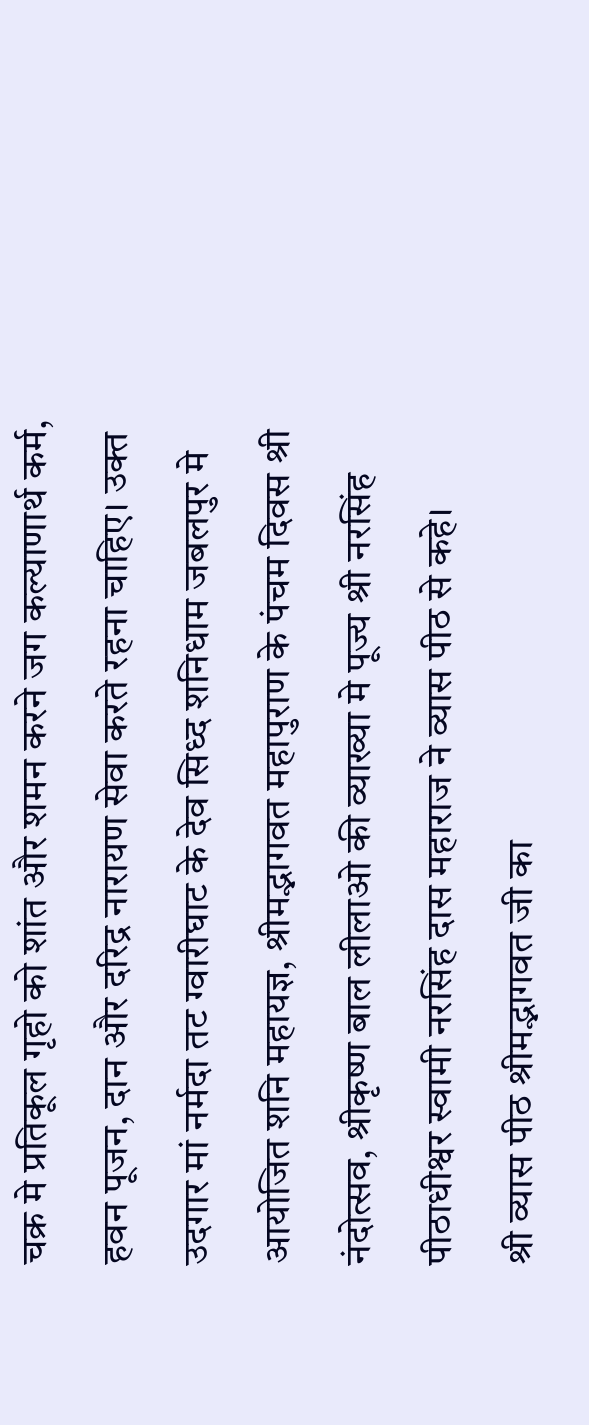चक्र मे प्रतिकूल गृहो को शांत और शमन करने जग कल्याणार्थ कर्म, हवन पूजन, दान और दरिद्र नारायण सेवा करते रहना चाहिए। उक्त उदगार मां नर्मदा तट ग्वारीघाट के देव सिध्द शनिधाम जबलपुर मे आयोजित शनि महायज्ञ, श्रीमद्भागवत महापुराण के पंचम दिवस श्री नंदोत्सव, श्रीकृष्ण बाल लीलाओ की व्याख्या मे पूज्य श्री नरसिंह पीठाधीश्वर स्वामी नरसिंह दास महाराज ने व्यास पीठ से कहे।
श्री व्यास पीठ श्रीमद्भागवत जी का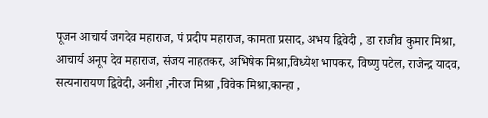पूजन आचार्य जगदेव महाराज, पं प्रदीप महाराज, कामता प्रसाद, अभय द्विवेदी , डा राजीव कुमार मिश्रा, आचार्य अनूप देव महाराज, संजय नाहतकर, अभिषेक मिश्रा,विध्येश भापकर, विष्णु पटेल, राजेन्द्र यादव, सत्यनारायण द्विवेदी, अनीश ,नीरज मिश्रा ,विवेक मिश्रा,कान्हा ,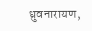ध्रुवनारायण,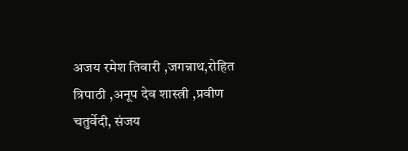अजय रमेश तिवारी ,जगन्नाथ,रोहित त्रिपाठी ,अनूप देव शास्त्री ,प्रवीण चतुर्वेदी, संजय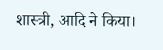शास्त्री, आदि ने किया।